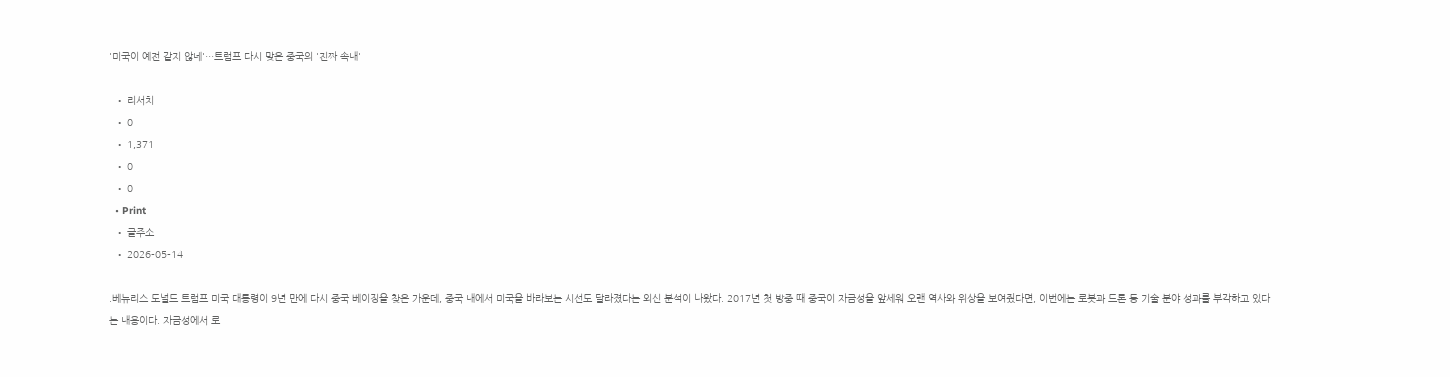'미국이 예전 같지 않네'…트럼프 다시 맞은 중국의 '진짜 속내'

  • 리서치
  • 0
  • 1,371
  • 0
  • 0
  • Print
  • 글주소
  • 2026-05-14

.베뉴리스 도널드 트럼프 미국 대통령이 9년 만에 다시 중국 베이징을 찾은 가운데, 중국 내에서 미국을 바라보는 시선도 달라졌다는 외신 분석이 나왔다. 2017년 첫 방중 때 중국이 자금성을 앞세워 오랜 역사와 위상을 보여줬다면, 이번에는 로봇과 드론 등 기술 분야 성과를 부각하고 있다는 내용이다. 자금성에서 로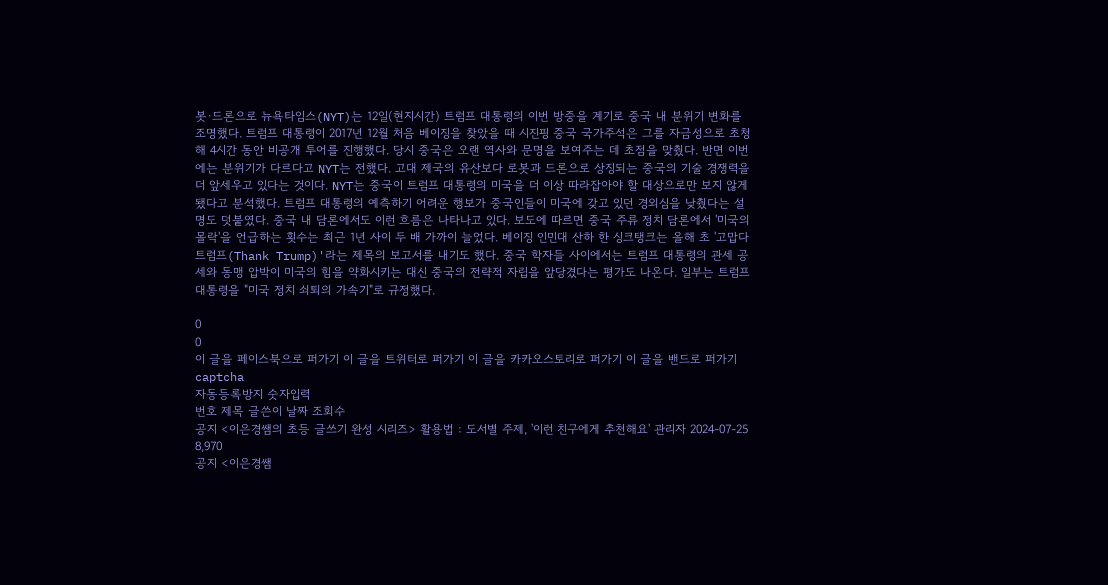봇·드론으로 뉴욕타임스(NYT)는 12일(현지시간) 트럼프 대통령의 이번 방중을 계기로 중국 내 분위기 변화를 조명했다. 트럼프 대통령이 2017년 12월 처음 베이징을 찾았을 때 시진핑 중국 국가주석은 그를 자금성으로 초청해 4시간 동안 비공개 투어를 진행했다. 당시 중국은 오랜 역사와 문명을 보여주는 데 초점을 맞췄다. 반면 이번에는 분위기가 다르다고 NYT는 전했다. 고대 제국의 유산보다 로봇과 드론으로 상징되는 중국의 기술 경쟁력을 더 앞세우고 있다는 것이다. NYT는 중국이 트럼프 대통령의 미국을 더 이상 따라잡아야 할 대상으로만 보지 않게 됐다고 분석했다. 트럼프 대통령의 예측하기 어려운 행보가 중국인들이 미국에 갖고 있던 경외심을 낮췄다는 설명도 덧붙였다. 중국 내 담론에서도 이런 흐름은 나타나고 있다. 보도에 따르면 중국 주류 정치 담론에서 '미국의 몰락'을 언급하는 횟수는 최근 1년 사이 두 배 가까이 늘었다. 베이징 인민대 산하 한 싱크탱크는 올해 초 '고맙다 트럼프(Thank Trump)'라는 제목의 보고서를 내기도 했다. 중국 학자들 사이에서는 트럼프 대통령의 관세 공세와 동맹 압박이 미국의 힘을 약화시키는 대신 중국의 전략적 자립을 앞당겼다는 평가도 나온다. 일부는 트럼프 대통령을 "미국 정치 쇠퇴의 가속기"로 규정했다.

0
0
이 글을 페이스북으로 퍼가기 이 글을 트위터로 퍼가기 이 글을 카카오스토리로 퍼가기 이 글을 밴드로 퍼가기
captcha
자동등록방지 숫자입력
번호 제목 글쓴이 날짜 조회수
공지 <이은경쌤의 초등 글쓰기 완성 시리즈> 활용법 : 도서별 주제, '이런 친구에게 추천해요' 관리자 2024-07-25 8,970
공지 <이은경쌤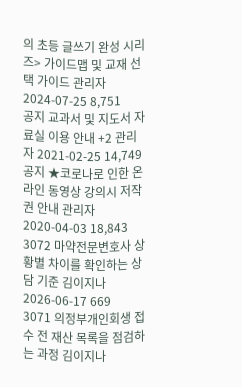의 초등 글쓰기 완성 시리즈> 가이드맵 및 교재 선택 가이드 관리자 2024-07-25 8,751
공지 교과서 및 지도서 자료실 이용 안내 +2 관리자 2021-02-25 14,749
공지 ★코로나로 인한 온라인 동영상 강의시 저작권 안내 관리자 2020-04-03 18,843
3072 마약전문변호사 상황별 차이를 확인하는 상담 기준 김이지나 2026-06-17 669
3071 의정부개인회생 접수 전 재산 목록을 점검하는 과정 김이지나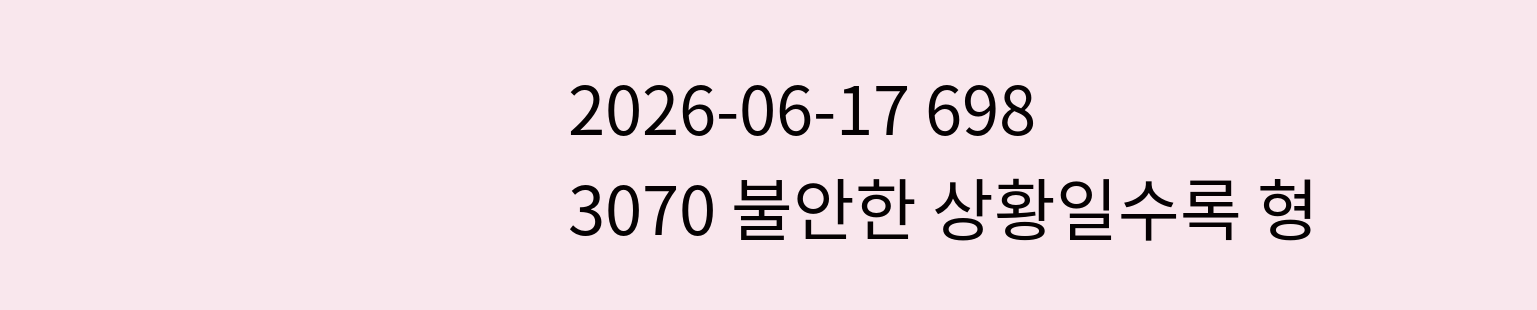2026-06-17 698
3070 불안한 상황일수록 형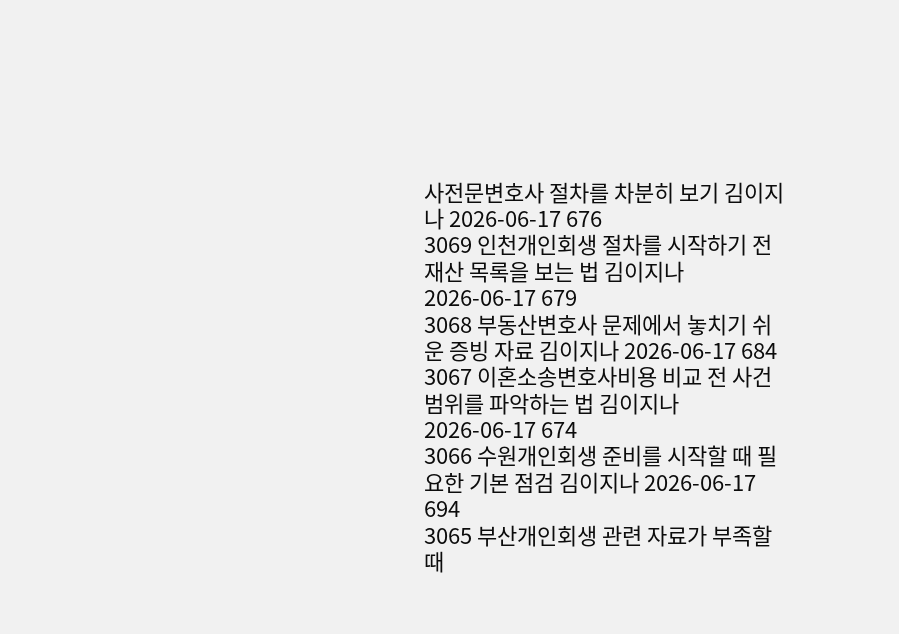사전문변호사 절차를 차분히 보기 김이지나 2026-06-17 676
3069 인천개인회생 절차를 시작하기 전 재산 목록을 보는 법 김이지나 2026-06-17 679
3068 부동산변호사 문제에서 놓치기 쉬운 증빙 자료 김이지나 2026-06-17 684
3067 이혼소송변호사비용 비교 전 사건 범위를 파악하는 법 김이지나 2026-06-17 674
3066 수원개인회생 준비를 시작할 때 필요한 기본 점검 김이지나 2026-06-17 694
3065 부산개인회생 관련 자료가 부족할 때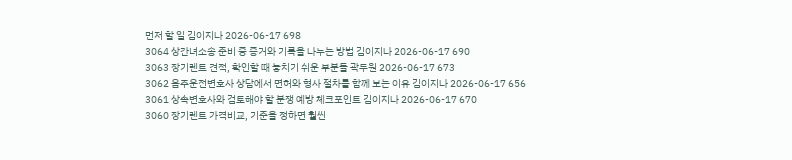먼저 할 일 김이지나 2026-06-17 698
3064 상간녀소송 준비 중 증거와 기록을 나누는 방법 김이지나 2026-06-17 690
3063 장기렌트 견적, 확인할 때 놓치기 쉬운 부분들 곽두원 2026-06-17 673
3062 음주운전변호사 상담에서 면허와 형사 절차를 함께 보는 이유 김이지나 2026-06-17 656
3061 상속변호사와 검토해야 할 분쟁 예방 체크포인트 김이지나 2026-06-17 670
3060 장기렌트 가격비교, 기준을 정하면 훨씬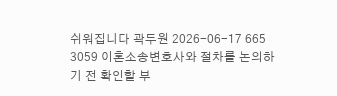쉬워집니다 곽두원 2026-06-17 665
3059 이혼소송변호사와 절차를 논의하기 전 확인할 부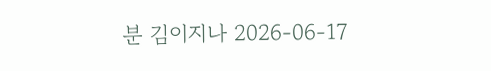분 김이지나 2026-06-17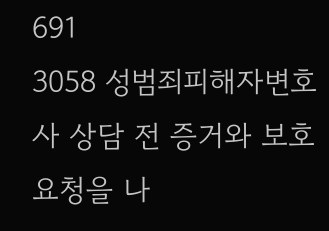691
3058 성범죄피해자변호사 상담 전 증거와 보호 요청을 나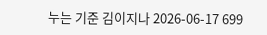누는 기준 김이지나 2026-06-17 699